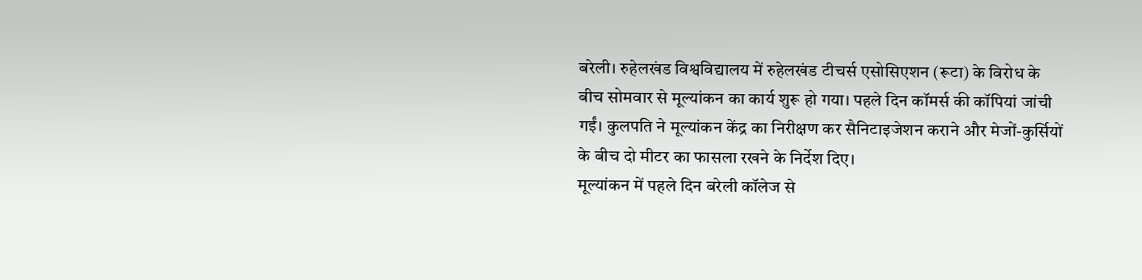बरेली। रुहेलखंड विश्वविद्यालय में रुहेलखंड टीचर्स एसोसिएशन (रूटा) के विरोध के बीच सोमवार से मूल्यांकन का कार्य शुरू हो गया। पहले दिन कॉमर्स की कॉपियां जांची गईं। कुलपति ने मूल्यांकन केंद्र का निरीक्षण कर सैनिटाइजेशन कराने और मेजों-कुर्सियों के बीच दो मीटर का फासला रखने के निर्देश दिए।
मूल्यांकन में पहले दिन बरेली कॉलेज से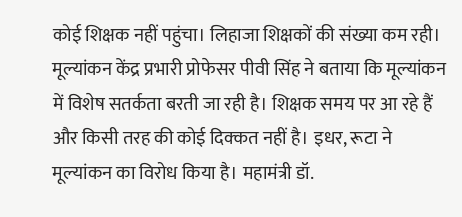कोई शिक्षक नहीं पहुंचा। लिहाजा शिक्षकों की संख्या कम रही। मूल्यांकन केंद्र प्रभारी प्रोफेसर पीवी सिंह ने बताया कि मूल्यांकन में विशेष सतर्कता बरती जा रही है। शिक्षक समय पर आ रहे हैं और किसी तरह की कोई दिक्कत नहीं है। इधर, रूटा ने मूल्यांकन का विरोध किया है। महामंत्री डॉ.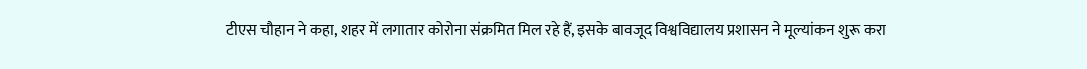टीएस चौहान ने कहा, शहर में लगातार कोरोना संक्रमित मिल रहे हैं, इसके बावजूद विश्वविद्यालय प्रशासन ने मूल्यांकन शुरू करा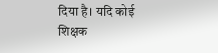दिया है। यदि कोई शिक्षक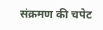संक्रमण की चपेट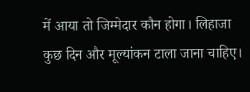में आया तो जिम्मेदार कौन होगा। लिहाजा कुछ दिन और मूल्यांकन टाला जाना चाहिए।